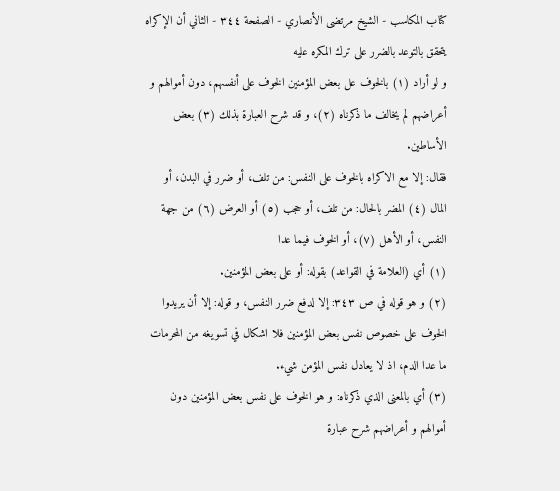كتاب المكاسب - الشيخ مرتضى الأنصاري - الصفحة ٣٤٤ - الثاني أن الإكراه يتحقق بالتوعد بالضرر على ترك المكره عليه
و لو أراد (١) بالخوف عل بعض المؤمنين الخوف على أنفسهم، دون أموالهم و أعراضهم لم يخالف ما ذكرناه (٢)، و قد شرح العبارة بذلك (٣) بعض الأساطين.
فقال: إلا مع الاكراه بالخوف على النفس: من تلف، أو ضرر في البدن، أو المال (٤) المضر بالحال: من تلف، أو حجب (٥) أو العرض (٦) من جهة النفس، أو الأهل (٧)، أو الخوف فيما عدا
(١) أي (العلامة في القواعد) بقوله: أو على بعض المؤمنين.
(٢) و هو قوله في ص ٣٤٣: إلا لدفع ضرر النفس، و قوله: إلا أن يريدوا الخوف على خصوص نفس بعض المؤمنين فلا اشكال في تسويغه من المحرمات ما عدا الدم، اذ لا يعادل نفس المؤمن شيء.
(٣) أي بالمعنى الذي ذكرناه: و هو الخوف على نفس بعض المؤمنين دون أموالهم و أعراضهم شرح عبارة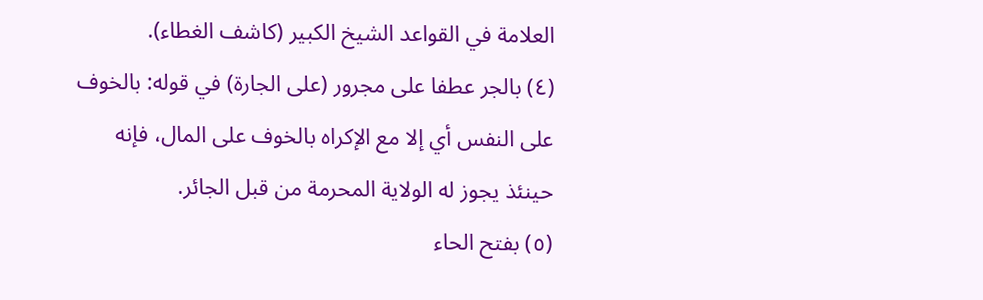العلامة في القواعد الشيخ الكبير (كاشف الغطاء).
(٤) بالجر عطفا على مجرور (على الجارة) في قوله: بالخوف على النفس أي إلا مع الإكراه بالخوف على المال، فإنه حينئذ يجوز له الولاية المحرمة من قبل الجائر.
(٥) بفتح الحاء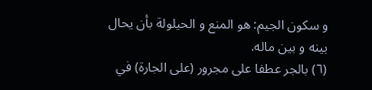و سكون الجيم: هو المنع و الحيلولة بأن يحال بينه و بين ماله.
(٦) بالجر عطفا على مجرور (على الجارة) في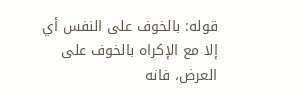قوله: بالخوف على النفس أي إلا مع الإكراه بالخوف على العرض، فانه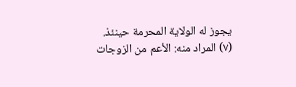يجوز له الولاية المحرمة حينئذ.
(٧) المراد منه: الأعم من الزوجات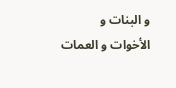و البنات و الأخوات و العمات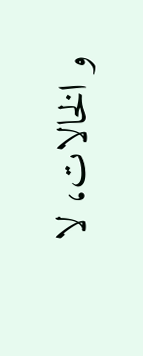و الخالات، لا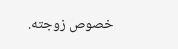خصوص زوجته.